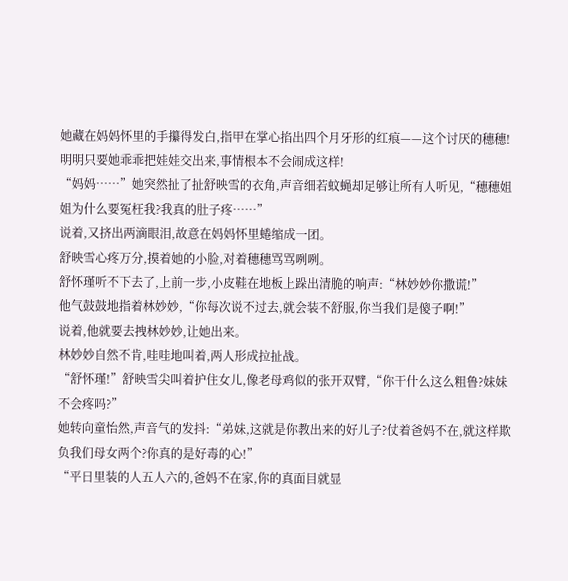她藏在妈妈怀里的手攥得发白,指甲在掌心掐出四个月牙形的红痕——这个讨厌的穗穗!明明只要她乖乖把娃娃交出来,事情根本不会闹成这样!
“妈妈……”她突然扯了扯舒映雪的衣角,声音细若蚊蝇却足够让所有人听见,“穗穗姐姐为什么要冤枉我?我真的肚子疼……”
说着,又挤出两滴眼泪,故意在妈妈怀里蜷缩成一团。
舒映雪心疼万分,摸着她的小脸,对着穗穗骂骂咧咧。
舒怀瑾听不下去了,上前一步,小皮鞋在地板上跺出清脆的响声:“林妙妙你撒谎!”
他气鼓鼓地指着林妙妙,“你每次说不过去,就会装不舒服,你当我们是傻子啊!”
说着,他就要去拽林妙妙,让她出来。
林妙妙自然不肯,哇哇地叫着,两人形成拉扯战。
“舒怀瑾!”舒映雪尖叫着护住女儿,像老母鸡似的张开双臂,“你干什么这么粗鲁?妹妹不会疼吗?”
她转向童怡然,声音气的发抖:“弟妹,这就是你教出来的好儿子?仗着爸妈不在,就这样欺负我们母女两个?你真的是好毒的心!”
“平日里装的人五人六的,爸妈不在家,你的真面目就显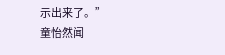示出来了。”
童怡然闻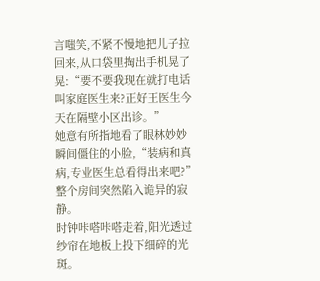言嗤笑,不紧不慢地把儿子拉回来,从口袋里掏出手机晃了晃:“要不要我现在就打电话叫家庭医生来?正好王医生今天在隔壁小区出诊。”
她意有所指地看了眼林妙妙瞬间僵住的小脸,“装病和真病,专业医生总看得出来吧?”
整个房间突然陷入诡异的寂静。
时钟咔嗒咔嗒走着,阳光透过纱帘在地板上投下细碎的光斑。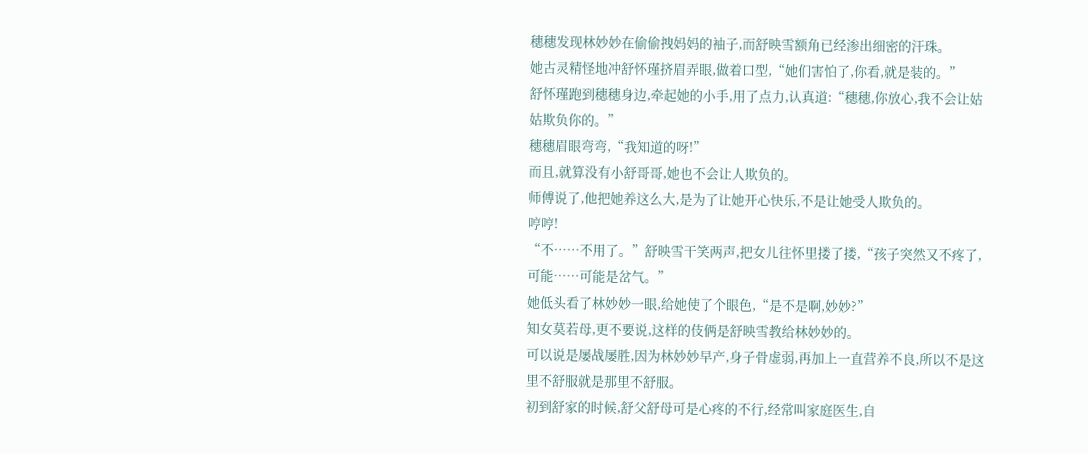穗穗发现林妙妙在偷偷拽妈妈的袖子,而舒映雪额角已经渗出细密的汗珠。
她古灵精怪地冲舒怀瑾挤眉弄眼,做着口型,“她们害怕了,你看,就是装的。”
舒怀瑾跑到穗穗身边,牵起她的小手,用了点力,认真道:“穗穗,你放心,我不会让姑姑欺负你的。”
穗穗眉眼弯弯,“我知道的呀!”
而且,就算没有小舒哥哥,她也不会让人欺负的。
师傅说了,他把她养这么大,是为了让她开心快乐,不是让她受人欺负的。
哼哼!
“不……不用了。”舒映雪干笑两声,把女儿往怀里搂了搂,“孩子突然又不疼了,可能……可能是岔气。”
她低头看了林妙妙一眼,给她使了个眼色,“是不是啊,妙妙?”
知女莫若母,更不要说,这样的伎俩是舒映雪教给林妙妙的。
可以说是屡战屡胜,因为林妙妙早产,身子骨虚弱,再加上一直营养不良,所以不是这里不舒服就是那里不舒服。
初到舒家的时候,舒父舒母可是心疼的不行,经常叫家庭医生,自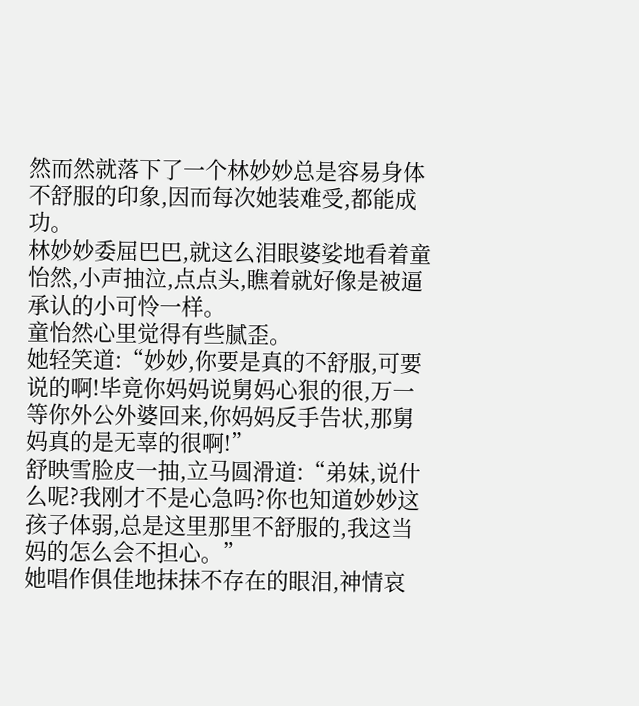然而然就落下了一个林妙妙总是容易身体不舒服的印象,因而每次她装难受,都能成功。
林妙妙委屈巴巴,就这么泪眼婆娑地看着童怡然,小声抽泣,点点头,瞧着就好像是被逼承认的小可怜一样。
童怡然心里觉得有些腻歪。
她轻笑道:“妙妙,你要是真的不舒服,可要说的啊!毕竟你妈妈说舅妈心狠的很,万一等你外公外婆回来,你妈妈反手告状,那舅妈真的是无辜的很啊!”
舒映雪脸皮一抽,立马圆滑道:“弟妹,说什么呢?我刚才不是心急吗?你也知道妙妙这孩子体弱,总是这里那里不舒服的,我这当妈的怎么会不担心。”
她唱作俱佳地抹抹不存在的眼泪,神情哀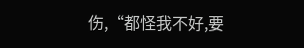伤,“都怪我不好,要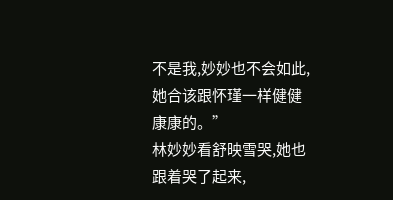不是我,妙妙也不会如此,她合该跟怀瑾一样健健康康的。”
林妙妙看舒映雪哭,她也跟着哭了起来,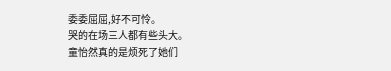委委屈屈,好不可怜。
哭的在场三人都有些头大。
童怡然真的是烦死了她们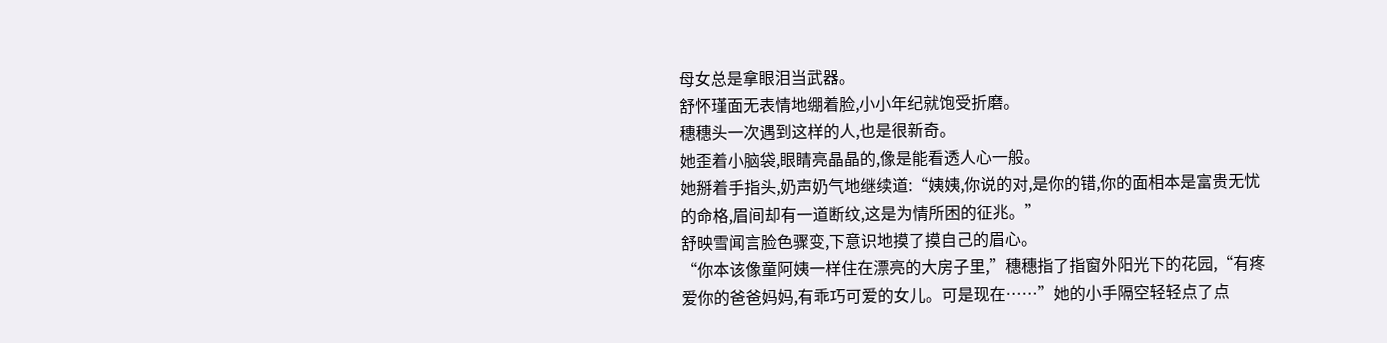母女总是拿眼泪当武器。
舒怀瑾面无表情地绷着脸,小小年纪就饱受折磨。
穗穗头一次遇到这样的人,也是很新奇。
她歪着小脑袋,眼睛亮晶晶的,像是能看透人心一般。
她掰着手指头,奶声奶气地继续道:“姨姨,你说的对,是你的错,你的面相本是富贵无忧的命格,眉间却有一道断纹,这是为情所困的征兆。”
舒映雪闻言脸色骤变,下意识地摸了摸自己的眉心。
“你本该像童阿姨一样住在漂亮的大房子里,”穗穗指了指窗外阳光下的花园,“有疼爱你的爸爸妈妈,有乖巧可爱的女儿。可是现在……”她的小手隔空轻轻点了点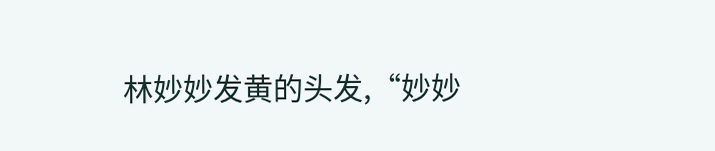林妙妙发黄的头发,“妙妙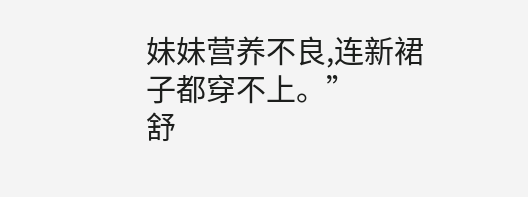妹妹营养不良,连新裙子都穿不上。”
舒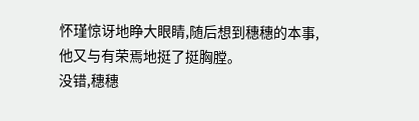怀瑾惊讶地睁大眼睛,随后想到穗穗的本事,他又与有荣焉地挺了挺胸膛。
没错,穗穗